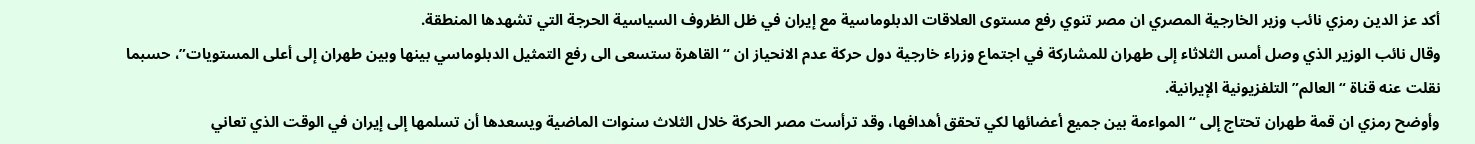أكد عز الدين رمزي نائب وزير الخارجية المصري ان مصر تنوي رفع مستوى العلاقات الدبلوماسية مع إيران في ظل الظروف السياسية الحرجة التي تشهدها المنطقة.
وقال نائب الوزير الذي وصل أمس الثلاثاء إلى طهران للمشاركة في اجتماع وزراء خارجية دول حركة عدم الانحياز ان “القاهرة ستسعى الى رفع التمثيل الدبلوماسي بينها وبين طهران إلى أعلى المستويات”، حسبما نقلت عنه قناة “العالم” التلفزيونية الإيرانية.
وأوضح رمزي ان قمة طهران تحتاج إلى “المواءمة بين جميع أعضائها لكي تحقق أهدافها، وقد ترأست مصر الحركة خلال الثلاث سنوات الماضية ويسعدها أن تسلمها إلى إيران في الوقت الذي تعاني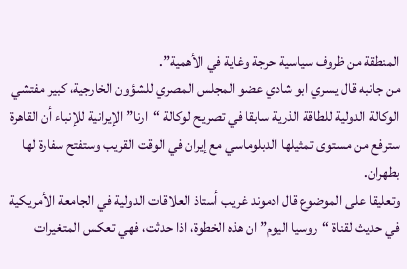المنطقة من ظروف سياسية حرجة وغاية في الأهمية”.
من جانبه قال يسري ابو شادي عضو المجلس المصري للشؤون الخارجية، كبير مفتشي الوكالة الدولية للطاقة الذرية سابقا في تصريح لوكالة “ارنا” الإيرانية للإنباء أن القاهرة سترفع من مستوى تمثيلها الدبلوماسي مع إيران في الوقت القريب وستفتح سفارة لها بطهران.
وتعليقا على الموضوع قال ادموند غريب أستاذ العلاقات الدولية في الجامعة الأمريكية في حديث لقناة “روسيا اليوم” ان هذه الخطوة، اذا حدثت، فهي تعكس المتغيرات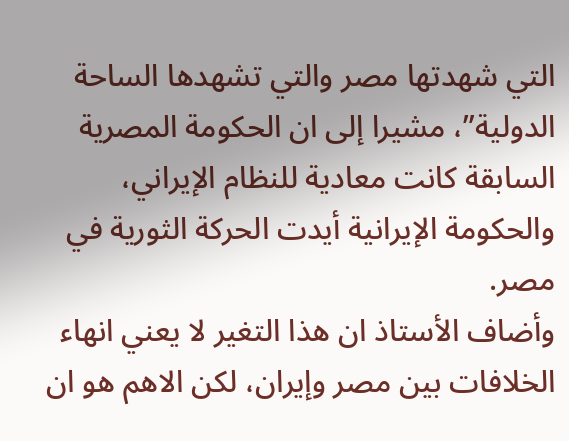التي شهدتها مصر والتي تشهدها الساحة الدولية”، مشيرا إلى ان الحكومة المصرية السابقة كانت معادية للنظام الإيراني، والحكومة الإيرانية أيدت الحركة الثورية في مصر.
وأضاف الأستاذ ان هذا التغير لا يعني انهاء الخلافات بين مصر وإيران، لكن الاهم هو ان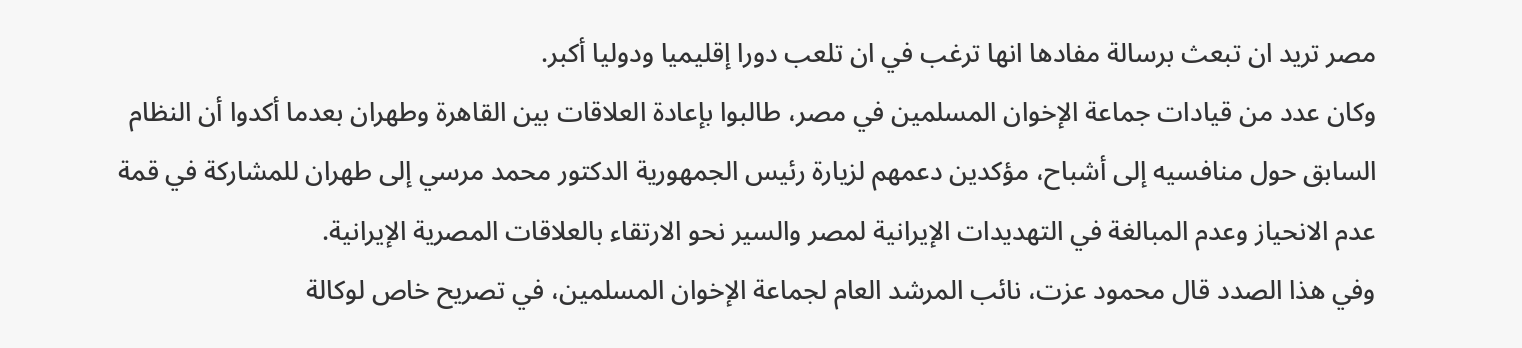مصر تريد ان تبعث برسالة مفادها انها ترغب في ان تلعب دورا إقليميا ودوليا أكبر.
وكان عدد من قيادات جماعة الإخوان المسلمين في مصر، طالبوا بإعادة العلاقات بين القاهرة وطهران بعدما أكدوا أن النظام السابق حول منافسيه إلى أشباح، مؤكدين دعمهم لزيارة رئيس الجمهورية الدكتور محمد مرسي إلى طهران للمشاركة في قمة عدم الانحياز وعدم المبالغة في التهديدات الإيرانية لمصر والسير نحو الارتقاء بالعلاقات المصرية الإيرانية.
وفي هذا الصدد قال محمود عزت، نائب المرشد العام لجماعة الإخوان المسلمين، في تصريح خاص لوكالة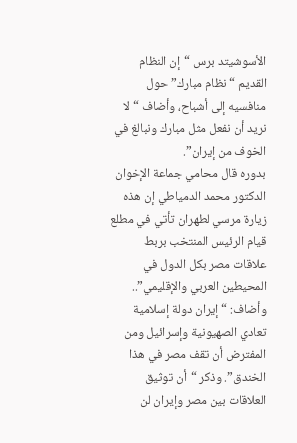الأسوشيتد برس “إن النظام القديم “نظام مبارك” حول منافسيه إلى أشباح، وأضاف “لا نريد أن نفعل مثل مبارك ونبالغ في الخوف من إيران”.
بدوره قال محامي جماعة الإخوان الدكتور محمد الدمياطي إن هذه زيارة مرسي لطهران تأتي في مطلع قيام الرئيس المنتخب بربط علاقات مصر بكل الدول في المحيطين العربي والإقليمي”.. وأضاف: “إيران دولة إسلامية تعادي الصهيونية وإسرائيل ومن المفترض أن تقف مصر في هذا الخندق”. وذكر “أن توثيق العلاقات بين مصر وإيران لن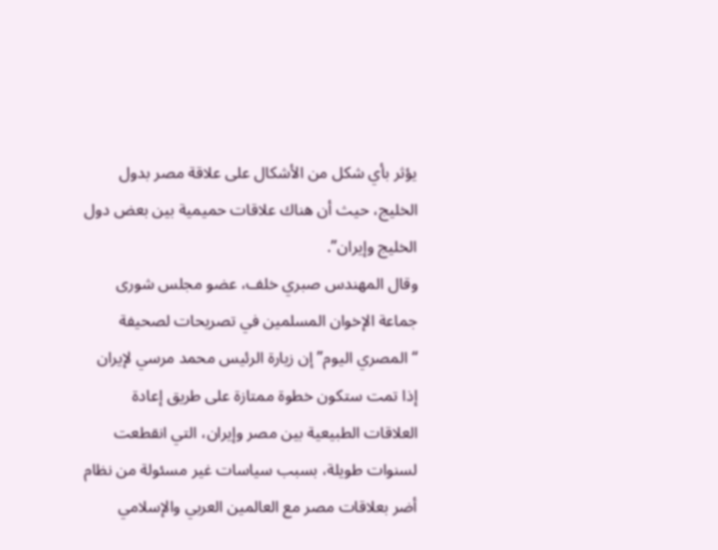يؤثر بأي شكل من الأشكال على علاقة مصر بدول الخليج، حيث أن هناك علاقات حميمية بين بعض دول الخليج وإيران”.
وقال المهندس صبري خلف، عضو مجلس شورى جماعة الإخوان المسلمين في تصريحات لصحيفة “المصري اليوم” إن زيارة الرئيس محمد مرسي لإيران إذا تمت ستكون خطوة ممتازة على طريق إعادة العلاقات الطبيعية بين مصر وإيران، التي انقطعت لسنوات طويلة، بسبب سياسات غير مسئولة من نظام أضر بعلاقات مصر مع العالمين العربي والإسلامي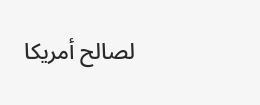لصالح أمريكا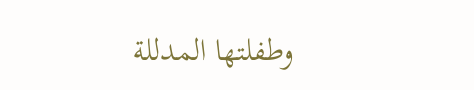وطفلتها المدللة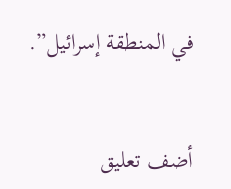في المنطقة إسرائيل”.


أضف تعليق